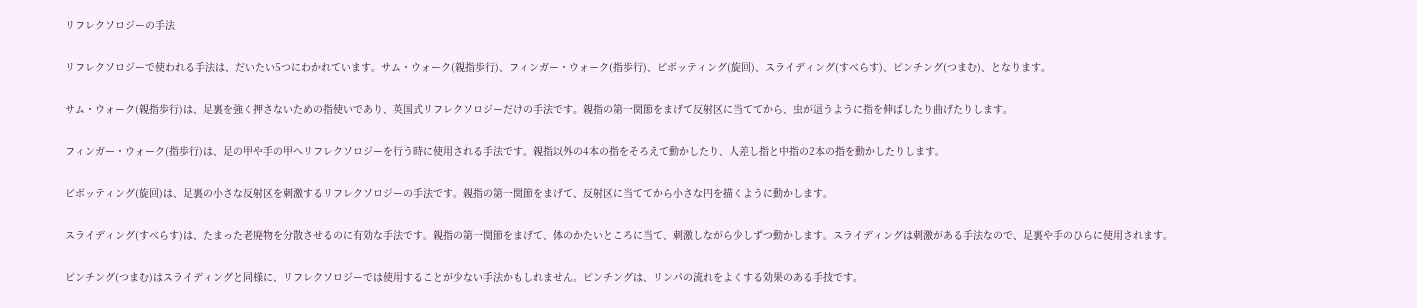リフレクソロジーの手法

リフレクソロジーで使われる手法は、だいたい5つにわかれています。サム・ウォーク(親指歩行)、フィンガー・ウォーク(指歩行)、ピボッティング(旋回)、スライディング(すべらす)、ピンチング(つまむ)、となります。

サム・ウォーク(親指歩行)は、足裏を強く押さないための指使いであり、英国式リフレクソロジーだけの手法です。親指の第一関節をまげて反射区に当ててから、虫が這うように指を伸ばしたり曲げたりします。

フィンガー・ウォーク(指歩行)は、足の甲や手の甲へリフレクソロジーを行う時に使用される手法です。親指以外の4本の指をそろえて動かしたり、人差し指と中指の2本の指を動かしたりします。

ピボッティング(旋回)は、足裏の小さな反射区を刺激するリフレクソロジーの手法です。親指の第一関節をまげて、反射区に当ててから小さな円を描くように動かします。

スライディング(すべらす)は、たまった老廃物を分散させるのに有効な手法です。親指の第一関節をまげて、体のかたいところに当て、刺激しながら少しずつ動かします。スライディングは刺激がある手法なので、足裏や手のひらに使用されます。

ピンチング(つまむ)はスライディングと同様に、リフレクソロジーでは使用することが少ない手法かもしれません。ピンチングは、リンパの流れをよくする効果のある手技です。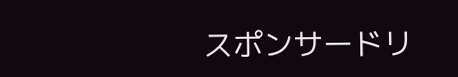スポンサードリ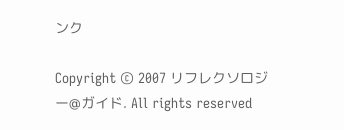ンク

Copyright © 2007 リフレクソロジー@ガイド. All rights reserved